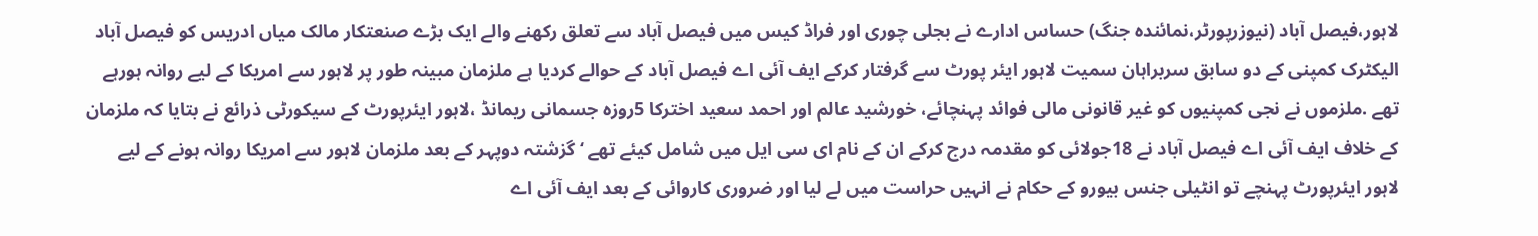لاہور،فیصل آباد (نیوزرپورٹر،نمائندہ جنگ) حساس ادارے نے بجلی چوری اور فراڈ کیس میں فیصل آباد سے تعلق رکھنے والے ایک بڑے صنعتکار مالک میاں ادریس کو فیصل آباد الیکٹرک کمپنی کے دو سابق سربراہان سمیت لاہور ایئر پورٹ سے گرفتار کرکے ایف آئی اے فیصل آباد کے حوالے کردیا ہے ملزمان مبینہ طور پر لاہور سے امریکا کے لیے روانہ ہورہے تھے .ملزموں نے نجی کمپنیوں کو غیر قانونی مالی فوائد پہنچائے، خورشید عالم اور احمد سعید اخترکا 5روزہ جسمانی ریمانڈ ،لاہور ایئرپورٹ کے سیکورٹی ذرائع نے بتایا کہ ملزمان کے خلاف ایف آئی اے فیصل آباد نے 18جولائی کو مقدمہ درج کرکے ان کے نام ای سی ایل میں شامل کیئے تھے ‘ گزشتہ دوپہر کے بعد ملزمان لاہور سے امریکا روانہ ہونے کے لیے لاہور ایئرپورٹ پہنچے تو انٹیلی جنس بیورو کے حکام نے انہیں حراست میں لے لیا اور ضروری کاروائی کے بعد ایف آئی اے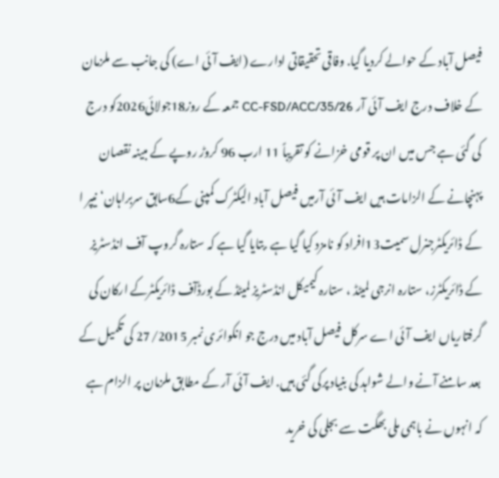فیصل آباد کے حوالے کردیا گیا. وفاقی تحقیقاتی ادارے (ایف آئی اے) کی جانب سے ملزمان کے خلاف درج ایف آئی آر CC-FSD/ACC/35/26 جمعہ کے روز18جولائی2026کو درج کی گئی ہے جس میں ان پر قومی خزانے کو تقریباً 11 ارب 96 کروڑ روپے کے مبینہ نقصان پہنچانے کے الزامات ہیں ایف آئی آرمیں فیصل آباد الیکٹرک کمپنی کے6سابق سربراہان‘نیپر ا کے ڈائریکٹرجنرل سمیت13افراد کو نامزد کیا گیا ہے .بتایا گیا ہے کہ ستارہ گروپ آف انڈسٹریز کے ڈائریکٹرز، ستارہ انرجی لمیٹڈ ، ستارہ کیمیکل انڈسٹریز لمیٹڈ کے بورڈآف ڈائریکٹرکے ارکان کی گرفتاریاں ایف آئی اے سرکل فیصل آباد میں درج جو انکوائری نمبر 27/2015 کی تکمیل کے بعد سامنے آنے والے شواہد کی بنیاد پرکی گئی ہیں. ایف آئی آر کے مطابق ملزمان پر الزام ہے کہ انہوں نے باہمی ملی بھگت سے بجلی کی خرید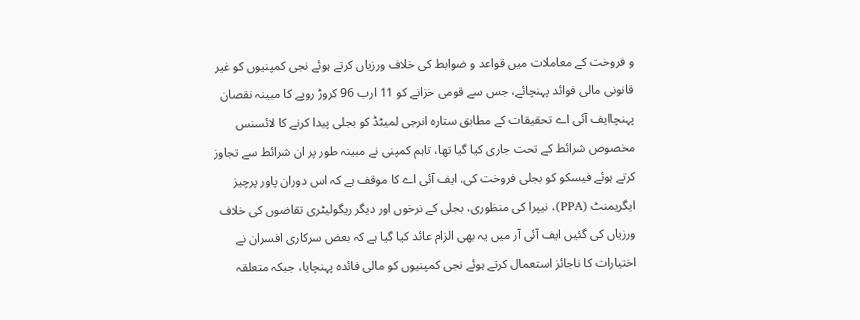و فروخت کے معاملات میں قواعد و ضوابط کی خلاف ورزیاں کرتے ہوئے نجی کمپنیوں کو غیر قانونی مالی فوائد پہنچائے، جس سے قومی خزانے کو 11 ارب 96 کروڑ روپے کا مبینہ نقصان پہنچاایف آئی اے تحقیقات کے مطابق ستارہ انرجی لمیٹڈ کو بجلی پیدا کرنے کا لائسنس مخصوص شرائط کے تحت جاری کیا گیا تھا، تاہم کمپنی نے مبینہ طور پر ان شرائط سے تجاوز کرتے ہوئے فیسکو کو بجلی فروخت کی. ایف آئی اے کا موقف ہے کہ اس دوران پاور پرچیز ایگریمنٹ (PPA)، نیپرا کی منظوری، بجلی کے نرخوں اور دیگر ریگولیٹری تقاضوں کی خلاف ورزیاں کی گئیں ایف آئی آر میں یہ بھی الزام عائد کیا گیا ہے کہ بعض سرکاری افسران نے اختیارات کا ناجائز استعمال کرتے ہوئے نجی کمپنیوں کو مالی فائدہ پہنچایا، جبکہ متعلقہ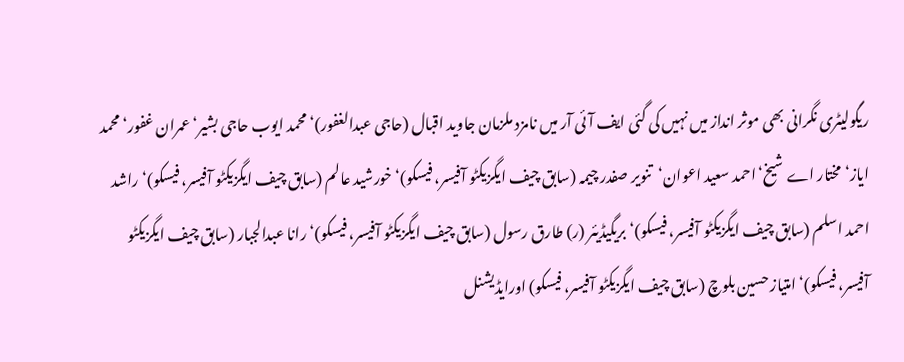ریگولیٹری نگرانی بھی موثر انداز میں نہیں کی گئی ایف آئی آر میں نامزد ملزمان جاوید اقبال (حاجی عبدالغفور)‘محمد ایوب حاجی بشیر‘عمران غفور‘محمد ایاز‘مختار اے شیخ‘احمد سعید اعوان‘تنویر صفدر چیمہ (سابق چیف ایگزیکٹو آفیسر، فیسکو)‘خورشید عالم (سابق چیف ایگزیکٹو آفیسر، فیسکو)‘راشد احمد اسلم (سابق چیف ایگزیکٹو آفیسر، فیسکو)‘بریگیڈیئر (ر) طارق رسول (سابق چیف ایگزیکٹو آفیسر، فیسکو)‘رانا عبدالجبار (سابق چیف ایگزیکٹو آفیسر، فیسکو)‘امتیاز حسین بلوچ (سابق چیف ایگزیکٹو آفیسر، فیسکو) اورایڈیشنل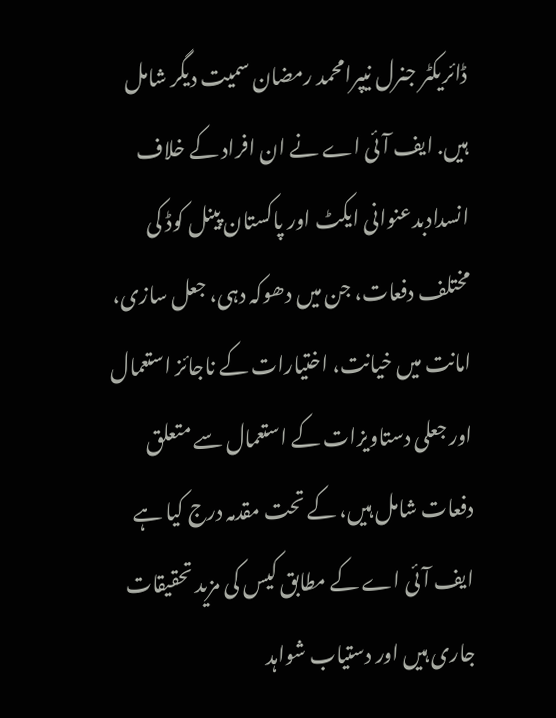ڈائریکٹر جنرل نیپرامحمد رمضان سمیت دیگر شامل ہیں. ایف آئی اے نے ان افراد کے خلاف انسدادبدعنوانی ایکٹ اور پاکستان پینل کوڈ کی مختلف دفعات، جن میں دھوکہ دہی، جعل سازی، امانت میں خیانت، اختیارات کے ناجائز استعمال اور جعلی دستاویزات کے استعمال سے متعلق دفعات شامل ہیں، کے تحت مقدمہ درج کیا ہے ایف آئی اے کے مطابق کیس کی مزید تحقیقات جاری ہیں اور دستیاب شواہد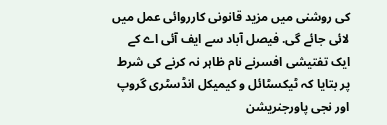کی روشنی میں مزید قانونی کارروائی عمل میں لائی جائے گی. فیصل آباد سے ایف آئی اے کے ایک تفتیشی افسرنے نام ظاہر نہ کرنے کی شرط پر بتایا کہ ٹیکسٹائل و کیمیکل انڈسٹری گروپ اور نجی پاورجنریشن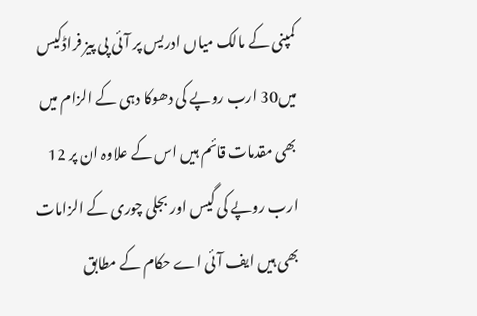کمپنی کے مالک میاں ادریس پر آئی پی پیز فراڈکیس میں30 ارب روپے کی دھوکا دہی کے الزام میں بھی مقدمات قائم ہیں اس کے علاوہ ان پر 12 ارب روپے کی گیس اور بجلی چوری کے الزامات بھی ہیں ایف آئی اے حکام کے مطابق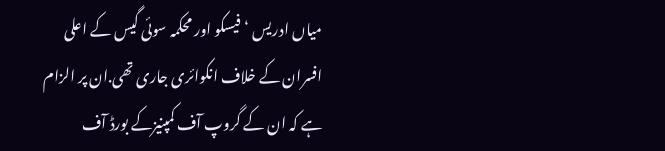میاں ادریس ‘فیسکو اور محکمہ سوئی گیس کے اعلی افسران کے خلاف انکوائری جاری تھی.ان پر الزام ہے کہ ان کے گروپ آف کمپنیزکے بورڈ آف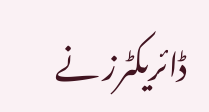ڈائریکٹرز نے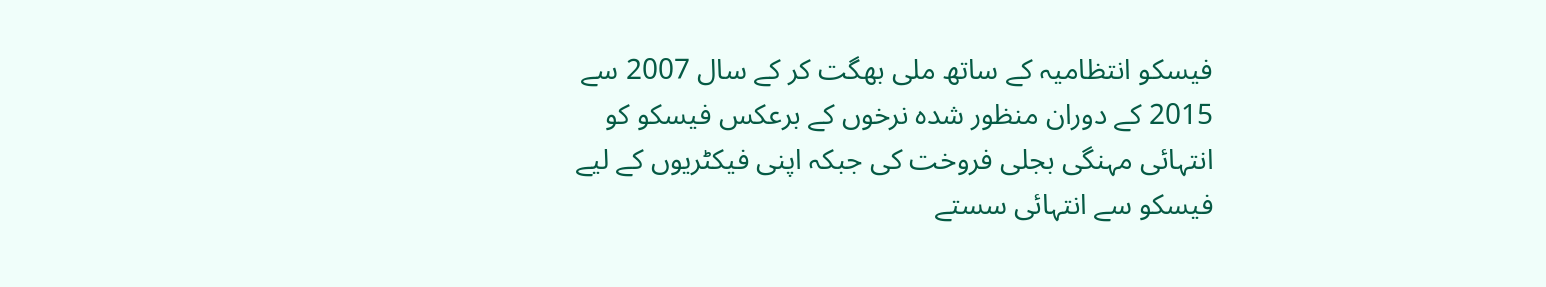فیسکو انتظامیہ کے ساتھ ملی بھگت کر کے سال 2007 سے 2015 کے دوران منظور شدہ نرخوں کے برعکس فیسکو کو انتہائی مہنگی بجلی فروخت کی جبکہ اپنی فیکٹریوں کے لیے فیسکو سے انتہائی سستے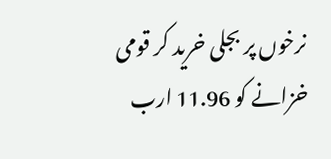نرخوں پر بجلی خرید کر قومی خزانے کو 11.96 ارب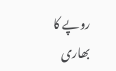روپے کا بھاری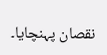نقصان پہنچایا۔